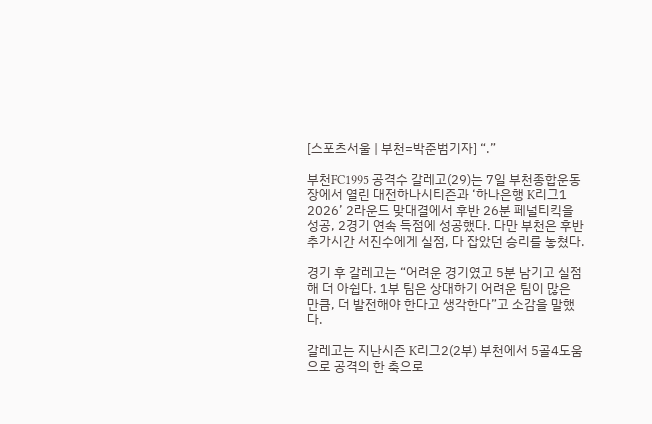[스포츠서울 | 부천=박준범기자] “.”

부천FC1995 공격수 갈레고(29)는 7일 부천종합운동장에서 열린 대전하나시티즌과 ‘하나은행 K리그1 2026’ 2라운드 맞대결에서 후반 26분 페널티킥을 성공, 2경기 연속 득점에 성공했다. 다만 부천은 후반 추가시간 서진수에게 실점, 다 잡았던 승리를 놓쳤다.

경기 후 갈레고는 “어려운 경기였고 5분 남기고 실점해 더 아쉽다. 1부 팀은 상대하기 어려운 팀이 많은 만큼, 더 발전해야 한다고 생각한다”고 소감을 말했다.

갈레고는 지난시즌 K리그2(2부) 부천에서 5골4도움으로 공격의 한 축으로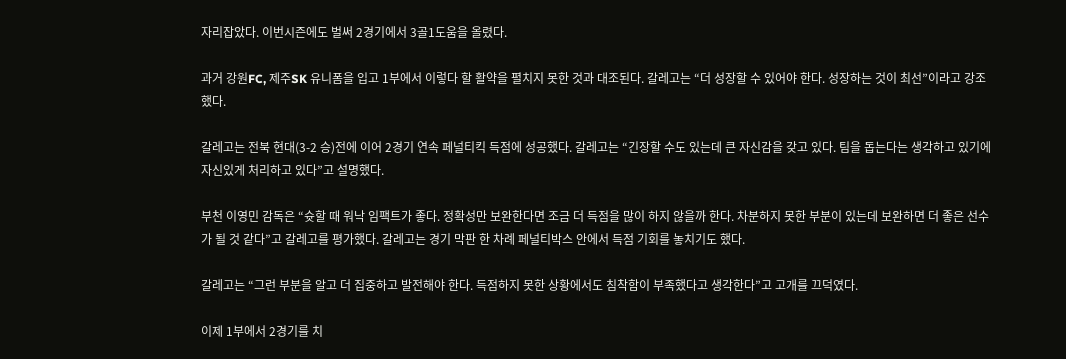자리잡았다. 이번시즌에도 벌써 2경기에서 3골1도움을 올렸다.

과거 강원FC, 제주SK 유니폼을 입고 1부에서 이렇다 할 활약을 펼치지 못한 것과 대조된다. 갈레고는 “더 성장할 수 있어야 한다. 성장하는 것이 최선”이라고 강조했다.

갈레고는 전북 현대(3-2 승)전에 이어 2경기 연속 페널티킥 득점에 성공했다. 갈레고는 “긴장할 수도 있는데 큰 자신감을 갖고 있다. 팀을 돕는다는 생각하고 있기에 자신있게 처리하고 있다”고 설명했다.

부천 이영민 감독은 “슛할 때 워낙 임팩트가 좋다. 정확성만 보완한다면 조금 더 득점을 많이 하지 않을까 한다. 차분하지 못한 부분이 있는데 보완하면 더 좋은 선수가 될 것 같다”고 갈레고를 평가했다. 갈레고는 경기 막판 한 차례 페널티박스 안에서 득점 기회를 놓치기도 했다.

갈레고는 “그런 부분을 알고 더 집중하고 발전해야 한다. 득점하지 못한 상황에서도 침착함이 부족했다고 생각한다”고 고개를 끄덕였다.

이제 1부에서 2경기를 치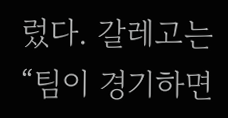렀다. 갈레고는 “팀이 경기하면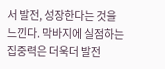서 발전, 성장한다는 것을 느낀다. 막바지에 실점하는 집중력은 더욱더 발전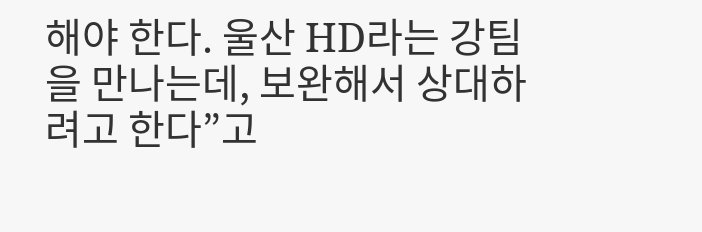해야 한다. 울산 HD라는 강팀을 만나는데, 보완해서 상대하려고 한다”고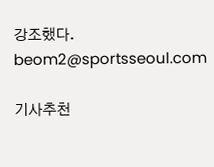강조했다. beom2@sportsseoul.com

기사추천